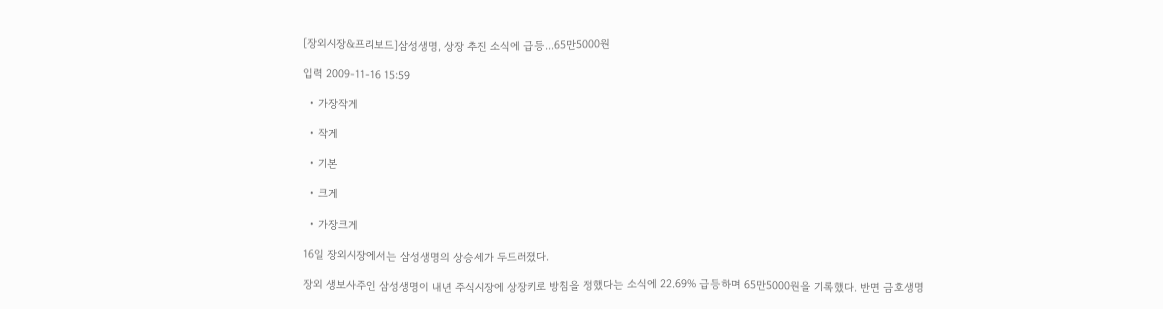[장외시장&프리보드]삼성생명, 상장 추진 소식에 급등...65만5000원

입력 2009-11-16 15:59

  • 가장작게

  • 작게

  • 기본

  • 크게

  • 가장크게

16일 장외시장에서는 삼성생명의 상승세가 두드러졌다.

장외 생보사주인 삼성생명이 내년 주식시장에 상장키로 방침을 정했다는 소식에 22.69% 급등하며 65만5000원을 기록했다. 반면 금호생명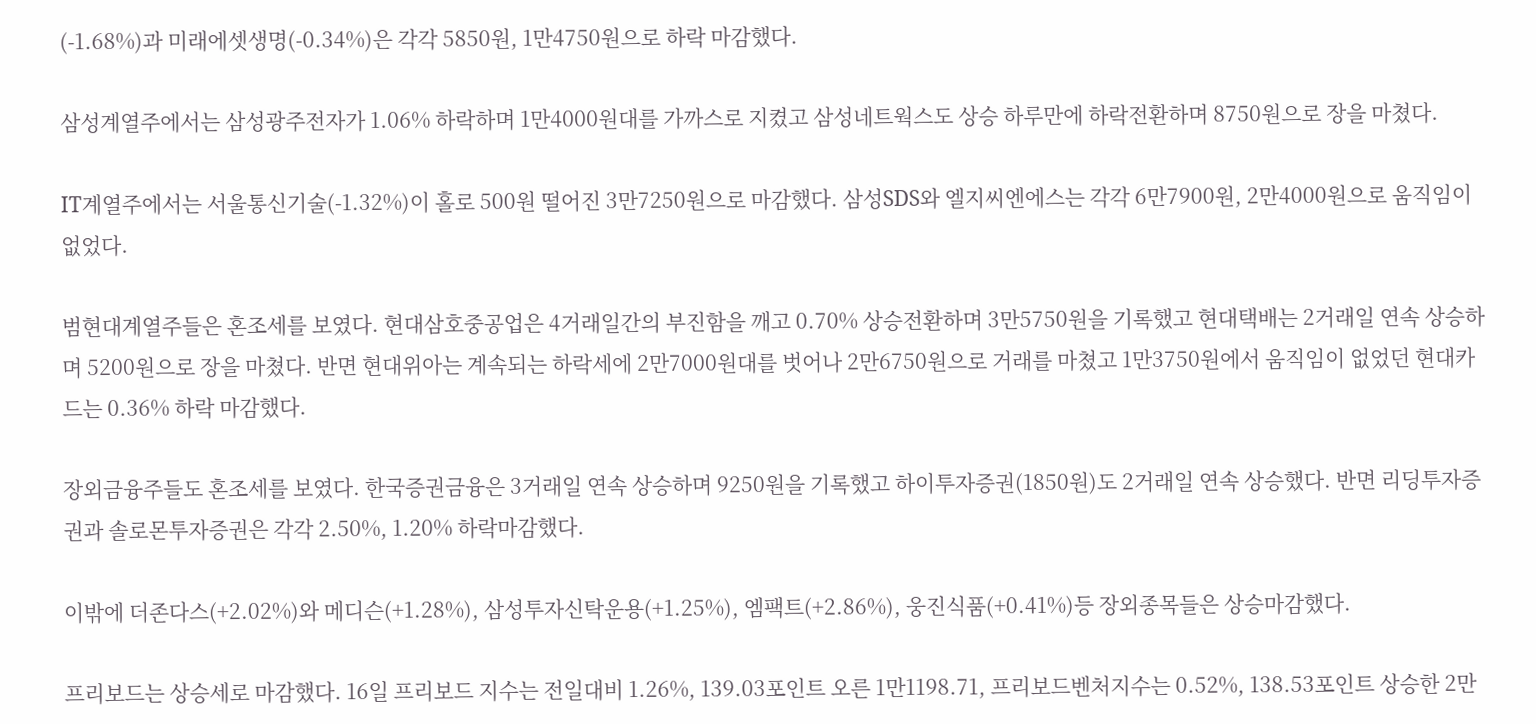(-1.68%)과 미래에셋생명(-0.34%)은 각각 5850원, 1만4750원으로 하락 마감했다.

삼성계열주에서는 삼성광주전자가 1.06% 하락하며 1만4000원대를 가까스로 지켰고 삼성네트웍스도 상승 하루만에 하락전환하며 8750원으로 장을 마쳤다.

IT계열주에서는 서울통신기술(-1.32%)이 홀로 500원 떨어진 3만7250원으로 마감했다. 삼성SDS와 엘지씨엔에스는 각각 6만7900원, 2만4000원으로 움직임이 없었다.

범현대계열주들은 혼조세를 보였다. 현대삼호중공업은 4거래일간의 부진함을 깨고 0.70% 상승전환하며 3만5750원을 기록했고 현대택배는 2거래일 연속 상승하며 5200원으로 장을 마쳤다. 반면 현대위아는 계속되는 하락세에 2만7000원대를 벗어나 2만6750원으로 거래를 마쳤고 1만3750원에서 움직임이 없었던 현대카드는 0.36% 하락 마감했다.

장외금융주들도 혼조세를 보였다. 한국증권금융은 3거래일 연속 상승하며 9250원을 기록했고 하이투자증권(1850원)도 2거래일 연속 상승했다. 반면 리딩투자증권과 솔로몬투자증권은 각각 2.50%, 1.20% 하락마감했다.

이밖에 더존다스(+2.02%)와 메디슨(+1.28%), 삼성투자신탁운용(+1.25%), 엠팩트(+2.86%), 웅진식품(+0.41%)등 장외종목들은 상승마감했다.

프리보드는 상승세로 마감했다. 16일 프리보드 지수는 전일대비 1.26%, 139.03포인트 오른 1만1198.71, 프리보드벤처지수는 0.52%, 138.53포인트 상승한 2만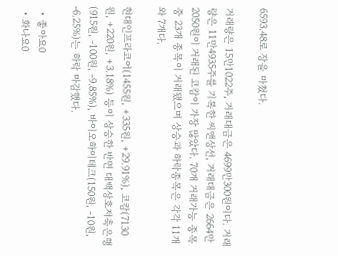6593.48로 장을 마쳤다.

거래량은 15만1022주, 거래대금은 4699만300원이다. 거래량은 11만4935주를 기록한 씨앤상선, 거래대금은 2664만2050원이 거래된 코캄이 가장 많았다. 70개 거래가능 종목 중 23개 종목이 거래됐으며 상승과 하락종목은 각각 11개와 7개다.

현대인프라코어(1455원, +335원, +29.91%), 코캄(7130원, +220원, +3.18%) 등이 상승한 반면 대백상호저축은행(915원, -100원, -9.85%), 바이오하이테크(150원, -10원, -6.25%)는 하락 마감했다.

  • 좋아요0
  • 화나요0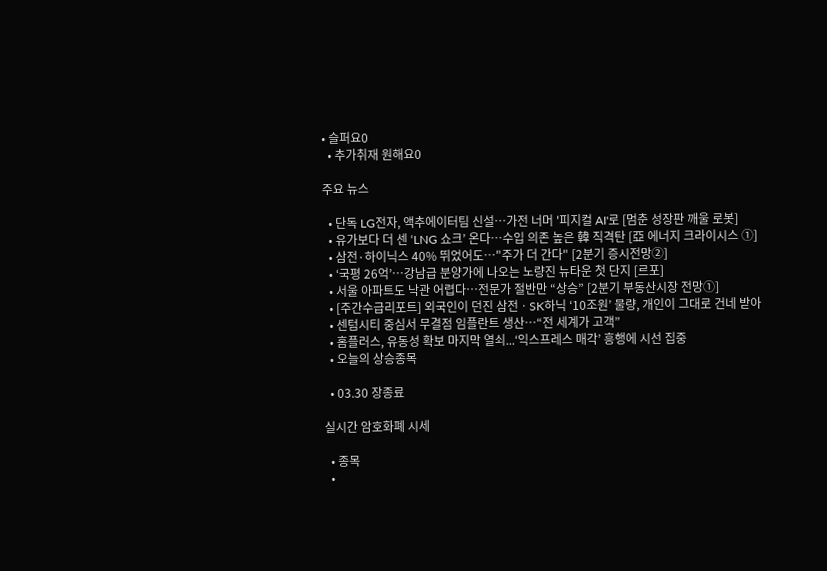• 슬퍼요0
  • 추가취재 원해요0

주요 뉴스

  • 단독 LG전자, 액추에이터팀 신설⋯가전 너머 '피지컬 AI'로 [멈춘 성장판 깨울 로봇]
  • 유가보다 더 센 ‘LNG 쇼크’ 온다…수입 의존 높은 韓 직격탄 [亞 에너지 크라이시스 ①]
  • 삼전·하이닉스 40% 뛰었어도…"주가 더 간다" [2분기 증시전망②]
  • ‘국평 26억’…강남급 분양가에 나오는 노량진 뉴타운 첫 단지 [르포]
  • 서울 아파트도 낙관 어렵다…전문가 절반만 “상승” [2분기 부동산시장 전망①]
  • [주간수급리포트] 외국인이 던진 삼전ㆍSK하닉 ‘10조원’ 물량, 개인이 그대로 건네 받아
  • 센텀시티 중심서 무결점 임플란트 생산…“전 세계가 고객”
  • 홈플러스, 유동성 확보 마지막 열쇠...‘익스프레스 매각’ 흥행에 시선 집중
  • 오늘의 상승종목

  • 03.30 장종료

실시간 암호화폐 시세

  • 종목
  •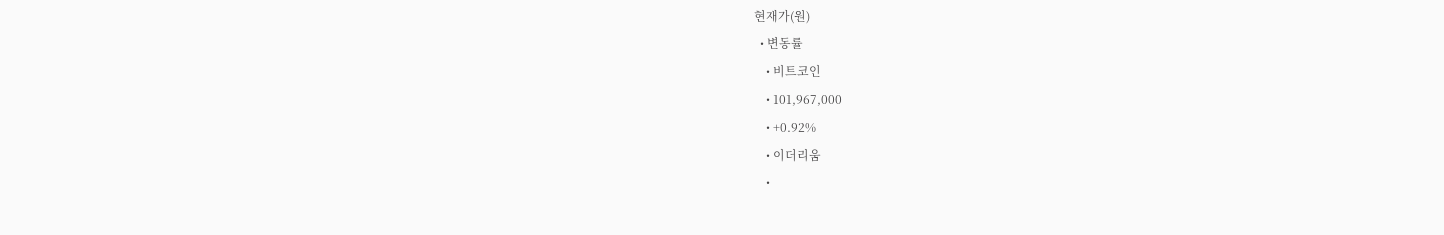현재가(원)
  • 변동률
    • 비트코인
    • 101,967,000
    • +0.92%
    • 이더리움
    •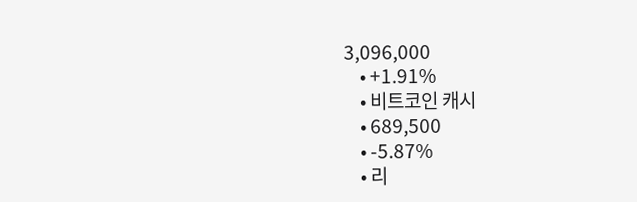3,096,000
    • +1.91%
    • 비트코인 캐시
    • 689,500
    • -5.87%
    • 리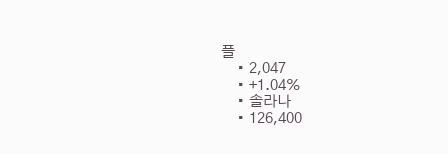플
    • 2,047
    • +1.04%
    • 솔라나
    • 126,400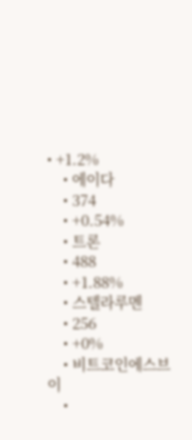• +1.2%
    • 에이다
    • 374
    • +0.54%
    • 트론
    • 488
    • +1.88%
    • 스텔라루멘
    • 256
    • +0%
    • 비트코인에스브이
    •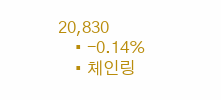20,830
    • -0.14%
    • 체인링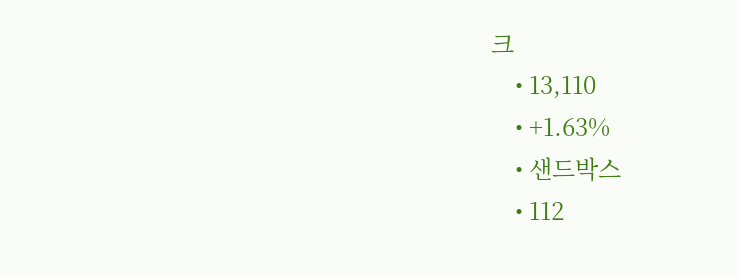크
    • 13,110
    • +1.63%
    • 샌드박스
    • 112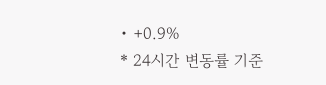• +0.9%
* 24시간 변동률 기준